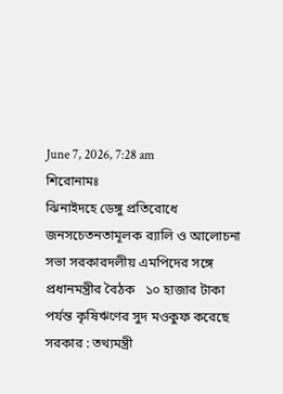June 7, 2026, 7:28 am
শিরোনামঃ
ঝিনাইদহে ডেঙ্গু প্রতিরোধে জনসচেতনতামূলক র‌্যালি ও আলোচনা সভা সরকারদলীয় এমপিদের সঙ্গে প্রধানমন্ত্রীর বৈঠক   ১০ হাজার টাকা পর্যন্ত কৃষিঋণের সুদ মওকুফ করেছে সরকার : তথ্যমন্ত্রী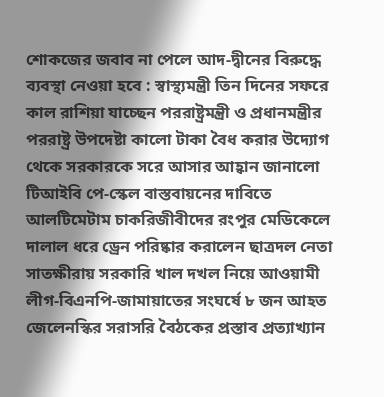শোকজের জবাব না পেলে আদ-দ্বীনের বিরুদ্ধে ব্যবস্থা নেওয়া হবে : স্বাস্থ্যমন্ত্রী তিন দিনের সফরে কাল রাশিয়া যাচ্ছেন পররাষ্ট্রমন্ত্রী ও প্রধানমন্ত্রীর পররাষ্ট্র উপদেষ্টা কালো টাকা বৈধ করার উদ্যোগ থেকে সরকারকে সরে আসার আহ্বান জানালো টিআইবি পে-স্কেল বাস্তবায়নের দাবিতে আলটিমেটাম চাকরিজীবীদের রংপুর মেডিকেলে দালাল ধরে ড্রেন পরিষ্কার করালেন ছাত্রদল নেতা সাতক্ষীরায় সরকারি খাল দখল নিয়ে আওয়ামী লীগ-বিএনপি-জামায়াতের সংঘর্ষে ৮ জন আহত জেলেনস্কির সরাসরি বৈঠকের প্রস্তাব প্রত্যাখ্যান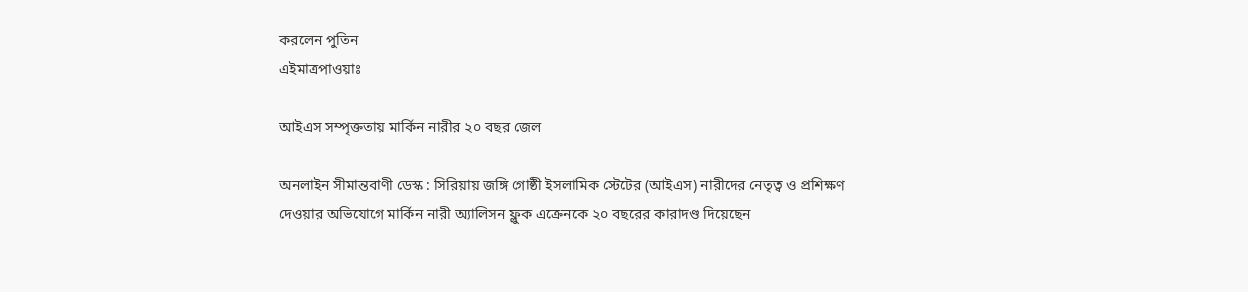করলেন পুতিন
এইমাত্রপাওয়াঃ

আইএস সম্পৃক্ততায় মার্কিন নারীর ২০ বছর জেল

অনলাইন সীমান্তবাণী ডেস্ক : সিরিয়ায় জঙ্গি গোষ্ঠী ইসলামিক স্টেটের (আইএস) নারীদের নেতৃত্ব ও প্রশিক্ষণ দেওয়ার অভিযোগে মার্কিন নারী অ্যালিসন ফ্লুক এক্রেনকে ২০ বছরের কারাদণ্ড দিয়েছেন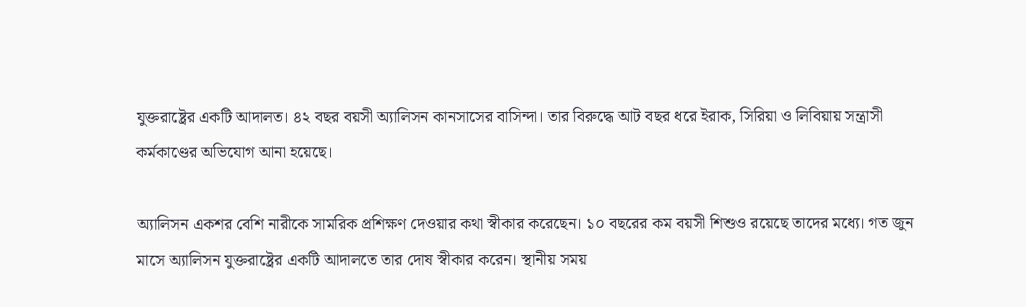যুক্তরাষ্ট্রের একটি আদালত। ৪২ বছর বয়সী অ্যালিসন কানসাসের বাসিন্দা। তার বিরুদ্ধে আট বছর ধরে ইরাক, সিরিয়া ও লিবিয়ায় সন্ত্রাসী কর্মকাণ্ডের অভিযোগ আনা হয়েছে।

অ্যালিসন একশর বেশি নারীকে সামরিক প্রশিক্ষণ দেওয়ার কথা স্বীকার করেছেন। ১০ বছরের কম বয়সী শিশুও রয়েছে তাদের মধ্যে। গত জুন মাসে অ্যালিসন যুক্তরাষ্ট্রের একটি আদালতে তার দোষ স্বীকার করেন। স্থানীয় সময়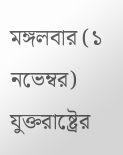মঙ্গলবার (১ নভেম্বর) যুক্তরাষ্ট্রের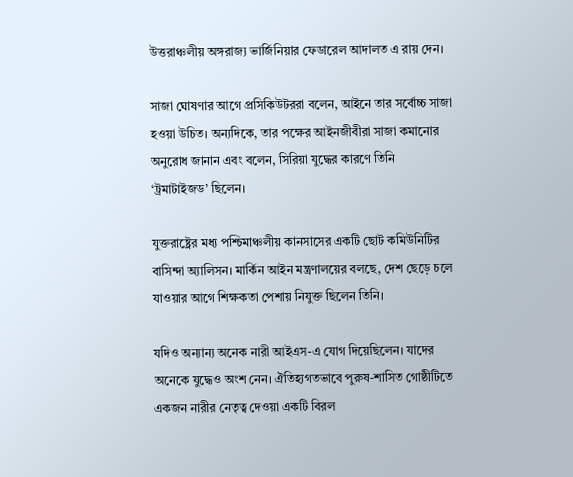উত্তরাঞ্চলীয় অঙ্গরাজ্য ভার্জিনিয়ার ফেডারেল আদালত এ রায় দেন।

সাজা ঘোষণার আগে প্রসিকিউটররা বলেন, আইনে তার সর্বোচ্চ সাজা হওয়া উচিত। অন্যদিকে, তার পক্ষের আইনজীবীরা সাজা কমানোর অনুরোধ জানান এবং বলেন, সিরিয়া যুদ্ধের কারণে তিনি ‘ট্রমাটাইজড’ ছিলেন।

যুক্তরাষ্ট্রের মধ্য পশ্চিমাঞ্চলীয় কানসাসের একটি ছোট কমিউনিটির বাসিন্দা অ্যালিসন। মার্কিন আইন মন্ত্রণালয়ের বলছে, দেশ ছেড়ে চলে যাওয়ার আগে শিক্ষকতা পেশায় নিযুক্ত ছিলেন তিনি।

যদিও অন্যান্য অনেক নারী আইএস-এ যোগ দিয়েছিলেন। যাদের অনেকে যুদ্ধেও অংশ নেন। ঐতিহ্যগতভাবে পুরুষ-শাসিত গোষ্ঠীটিতে একজন নারীর নেতৃত্ব দেওয়া একটি বিরল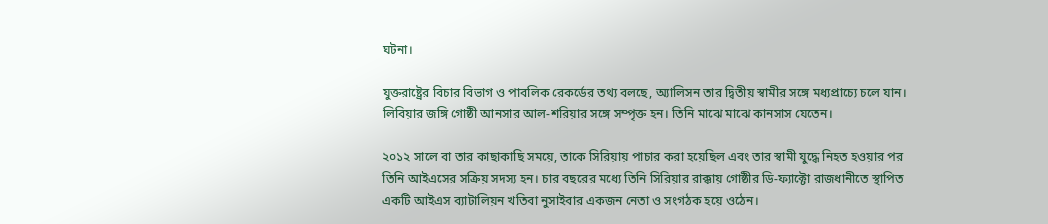ঘটনা।

যুক্তরাষ্ট্রের বিচার বিভাগ ও পাবলিক রেকর্ডের তথ্য বলছে, অ্যালিসন তার দ্বিতীয় স্বামীর সঙ্গে মধ্যপ্রাচ্যে চলে যান। লিবিয়ার জঙ্গি গোষ্ঠী আনসার আল-শরিয়ার সঙ্গে সম্পৃক্ত হন। তিনি মাঝে মাঝে কানসাস যেতেন।

২০১২ সালে বা তার কাছাকাছি সময়ে, তাকে সিরিয়ায় পাচার করা হয়েছিল এবং তার স্বামী যুদ্ধে নিহত হওয়ার পর তিনি আইএসের সক্রিয় সদস্য হন। চার বছরের মধ্যে তিনি সিরিয়ার রাক্কায় গোষ্ঠীর ডি-ফ্যাক্টো রাজধানীতে স্থাপিত একটি আইএস ব্যাটালিয়ন খতিবা নুসাইবার একজন নেতা ও সংগঠক হয়ে ওঠেন।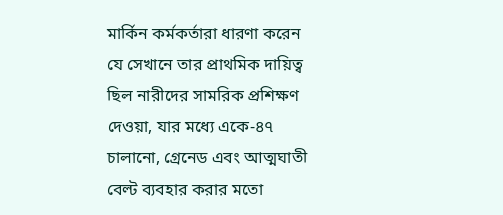মার্কিন কর্মকর্তারা ধারণা করেন যে সেখানে তার প্রাথমিক দায়িত্ব ছিল নারীদের সামরিক প্রশিক্ষণ দেওয়া, যার মধ্যে একে-৪৭ চালানো, গ্রেনেড এবং আত্মঘাতী বেল্ট ব্যবহার করার মতো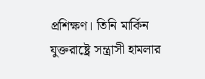প্রশিক্ষণ। তিনি মার্কিন যুক্তরাষ্ট্রে সন্ত্রাসী হামলার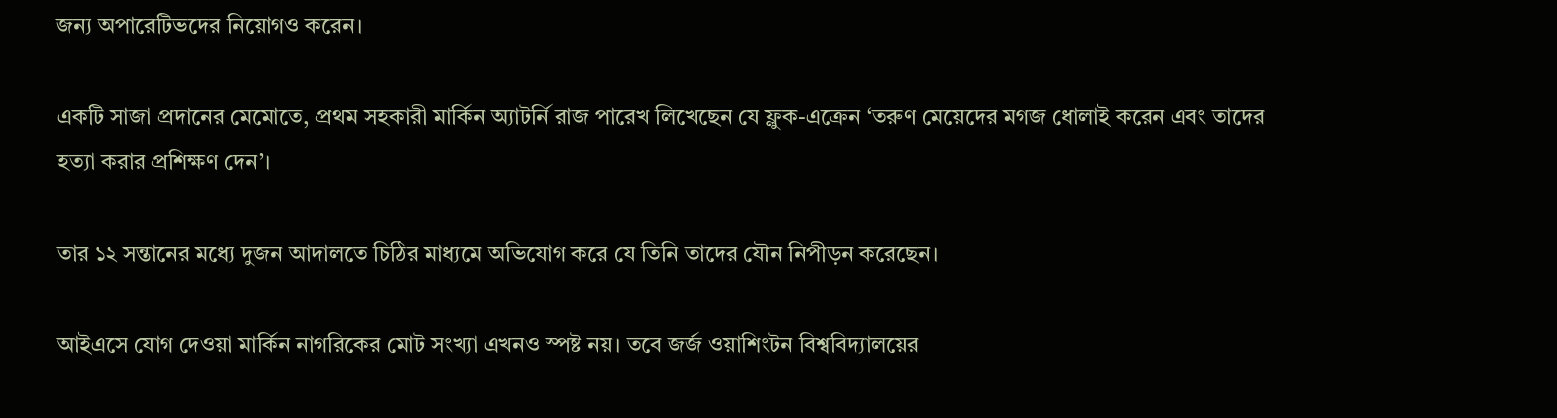জন্য অপারেটিভদের নিয়োগও করেন।

একটি সাজা প্রদানের মেমোতে, প্রথম সহকারী মার্কিন অ্যাটর্নি রাজ পারেখ লিখেছেন যে ফ্লুক-এক্রেন ‘তরুণ মেয়েদের মগজ ধোলাই করেন এবং তাদের হত্যা করার প্রশিক্ষণ দেন’।

তার ১২ সন্তানের মধ্যে দুজন আদালতে চিঠির মাধ্যমে অভিযোগ করে যে তিনি তাদের যৌন নিপীড়ন করেছেন।

আইএসে যোগ দেওয়া মার্কিন নাগরিকের মোট সংখ্যা এখনও স্পষ্ট নয়। তবে জর্জ ওয়াশিংটন বিশ্ববিদ্যালয়ের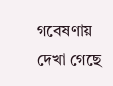গবেষণায় দেখা গেছে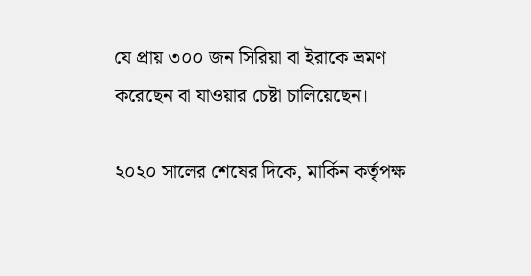যে প্রায় ৩০০ জন সিরিয়া বা ইরাকে ভ্রমণ করেছেন বা যাওয়ার চেষ্টা চালিয়েছেন।

২০২০ সালের শেষের দিকে, মার্কিন কর্তৃপক্ষ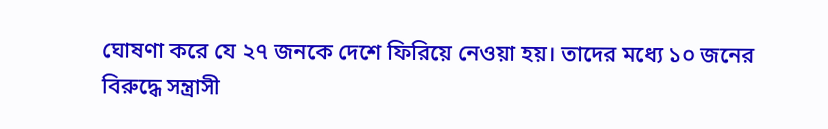ঘোষণা করে যে ২৭ জনকে দেশে ফিরিয়ে নেওয়া হয়। তাদের মধ্যে ১০ জনের বিরুদ্ধে সন্ত্রাসী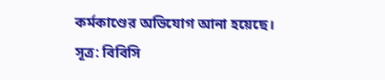কর্মকাণ্ডের অভিযোগ আনা হয়েছে। সূত্র: বিবিসি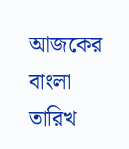আজকের বাংলা তারিখ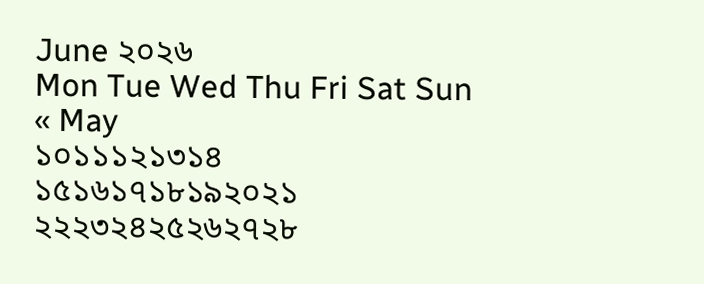June ২০২৬
Mon Tue Wed Thu Fri Sat Sun
« May
১০১১১২১৩১৪
১৫১৬১৭১৮১৯২০২১
২২২৩২৪২৫২৬২৭২৮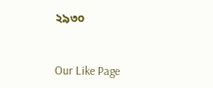২৯৩০


Our Like Page